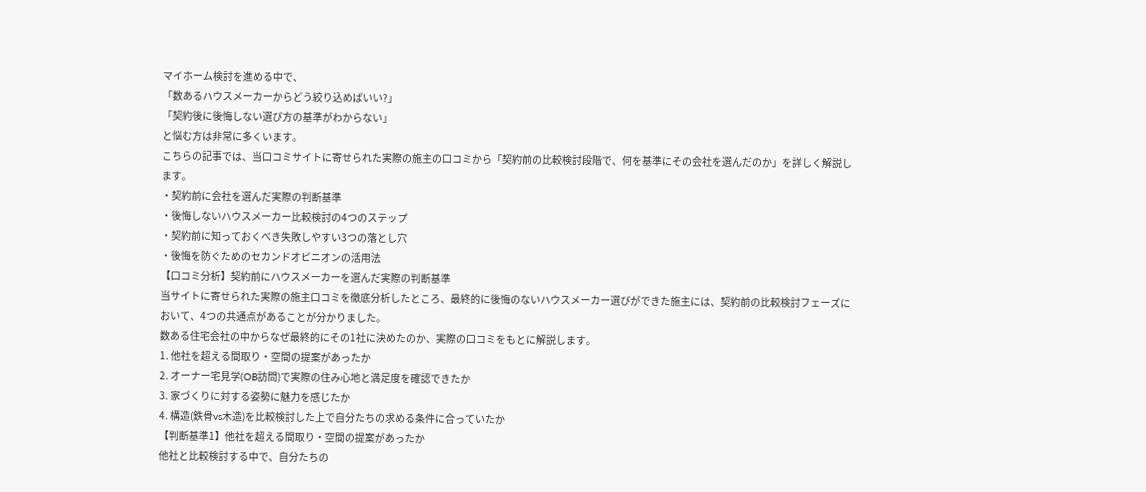マイホーム検討を進める中で、
「数あるハウスメーカーからどう絞り込めばいい?」
「契約後に後悔しない選び方の基準がわからない」
と悩む方は非常に多くいます。
こちらの記事では、当口コミサイトに寄せられた実際の施主の口コミから「契約前の比較検討段階で、何を基準にその会社を選んだのか」を詳しく解説します。
・契約前に会社を選んだ実際の判断基準
・後悔しないハウスメーカー比較検討の4つのステップ
・契約前に知っておくべき失敗しやすい3つの落とし穴
・後悔を防ぐためのセカンドオピニオンの活用法
【口コミ分析】契約前にハウスメーカーを選んだ実際の判断基準
当サイトに寄せられた実際の施主口コミを徹底分析したところ、最終的に後悔のないハウスメーカー選びができた施主には、契約前の比較検討フェーズにおいて、4つの共通点があることが分かりました。
数ある住宅会社の中からなぜ最終的にその1社に決めたのか、実際の口コミをもとに解説します。
1. 他社を超える間取り・空間の提案があったか
2. オーナー宅見学(OB訪問)で実際の住み心地と満足度を確認できたか
3. 家づくりに対する姿勢に魅力を感じたか
4. 構造(鉄骨vs木造)を比較検討した上で自分たちの求める条件に合っていたか
【判断基準1】他社を超える間取り・空間の提案があったか
他社と比較検討する中で、自分たちの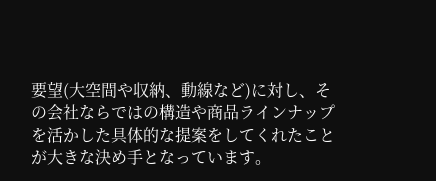要望(大空間や収納、動線など)に対し、その会社ならではの構造や商品ラインナップを活かした具体的な提案をしてくれたことが大きな決め手となっています。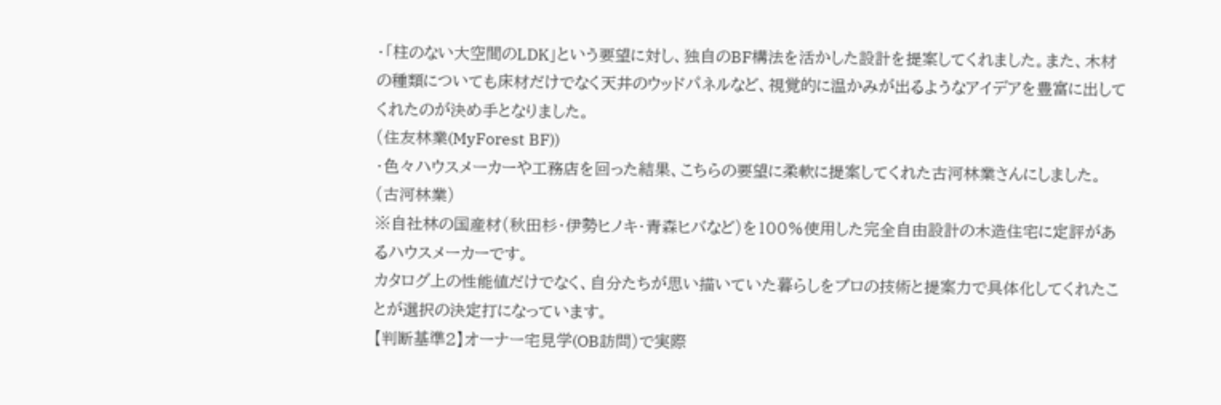・「柱のない大空間のLDK」という要望に対し、独自のBF構法を活かした設計を提案してくれました。また、木材の種類についても床材だけでなく天井のウッドパネルなど、視覚的に温かみが出るようなアイデアを豊富に出してくれたのが決め手となりました。
(住友林業(MyForest BF))
・色々ハウスメーカーや工務店を回った結果、こちらの要望に柔軟に提案してくれた古河林業さんにしました。
(古河林業)
※自社林の国産材(秋田杉・伊勢ヒノキ・青森ヒバなど)を100%使用した完全自由設計の木造住宅に定評があるハウスメーカーです。
カタログ上の性能値だけでなく、自分たちが思い描いていた暮らしをプロの技術と提案力で具体化してくれたことが選択の決定打になっています。
【判断基準2】オーナー宅見学(OB訪問)で実際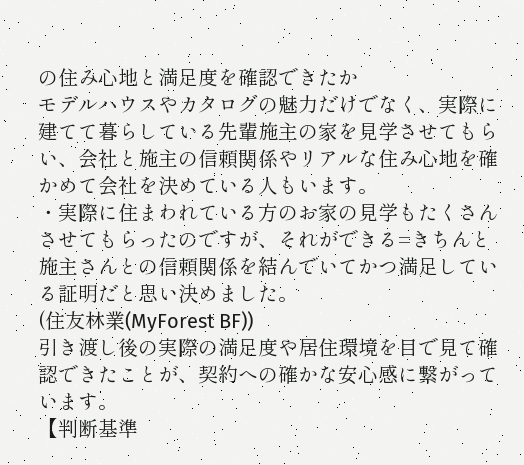の住み心地と満足度を確認できたか
モデルハウスやカタログの魅力だけでなく、実際に建てて暮らしている先輩施主の家を見学させてもらい、会社と施主の信頼関係やリアルな住み心地を確かめて会社を決めている人もいます。
・実際に住まわれている方のお家の見学もたくさんさせてもらったのですが、それができる=きちんと施主さんとの信頼関係を結んでいてかつ満足している証明だと思い決めました。
(住友林業(MyForest BF))
引き渡し後の実際の満足度や居住環境を目で見て確認できたことが、契約への確かな安心感に繋がっています。
【判断基準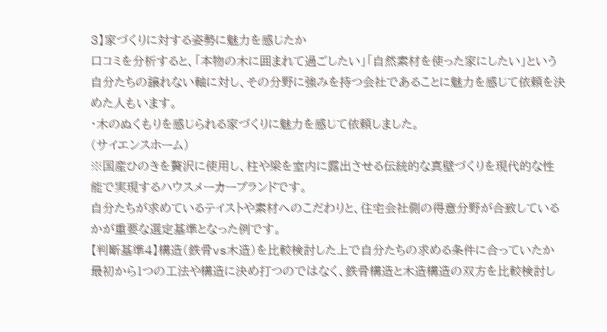3】家づくりに対する姿勢に魅力を感じたか
口コミを分析すると、「本物の木に囲まれて過ごしたい」「自然素材を使った家にしたい」という自分たちの譲れない軸に対し、その分野に強みを持つ会社であることに魅力を感じて依頼を決めた人もいます。
・木のぬくもりを感じられる家づくりに魅力を感じて依頼しました。
(サイエンスホーム)
※国産ひのきを贅沢に使用し、柱や梁を室内に露出させる伝統的な真壁づくりを現代的な性能で実現するハウスメーカーブランドです。
自分たちが求めているテイストや素材へのこだわりと、住宅会社側の得意分野が合致しているかが重要な選定基準となった例です。
【判断基準4】構造(鉄骨vs木造)を比較検討した上で自分たちの求める条件に合っていたか
最初から1つの工法や構造に決め打つのではなく、鉄骨構造と木造構造の双方を比較検討し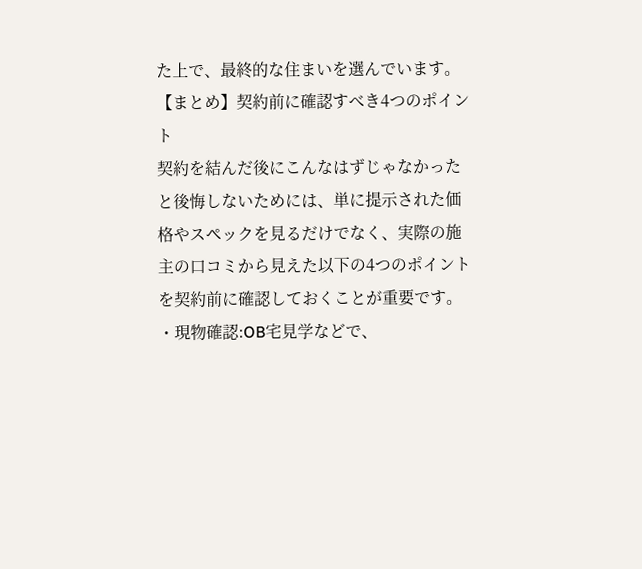た上で、最終的な住まいを選んでいます。
【まとめ】契約前に確認すべき4つのポイント
契約を結んだ後にこんなはずじゃなかったと後悔しないためには、単に提示された価格やスペックを見るだけでなく、実際の施主の口コミから見えた以下の4つのポイントを契約前に確認しておくことが重要です。
・現物確認:OB宅見学などで、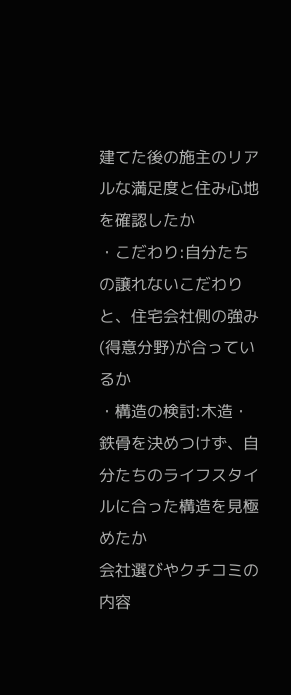建てた後の施主のリアルな満足度と住み心地を確認したか
・こだわり:自分たちの譲れないこだわりと、住宅会社側の強み(得意分野)が合っているか
・構造の検討:木造・鉄骨を決めつけず、自分たちのライフスタイルに合った構造を見極めたか
会社選びやクチコミの内容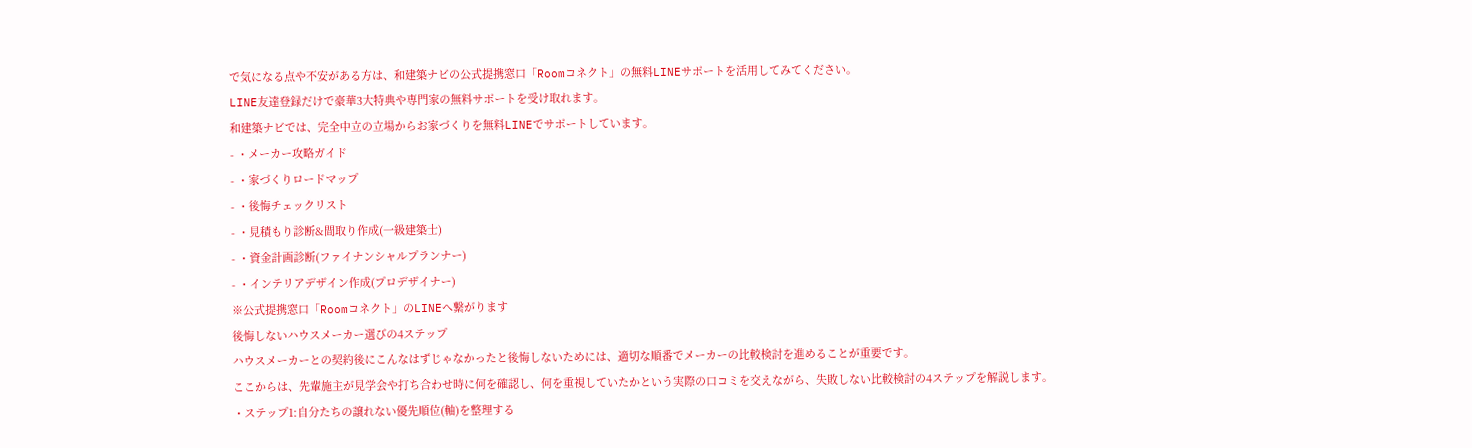で気になる点や不安がある方は、和建築ナビの公式提携窓口「Roomコネクト」の無料LINEサポートを活用してみてください。
LINE友達登録だけで豪華3大特典や専門家の無料サポートを受け取れます。
和建築ナビでは、完全中立の立場からお家づくりを無料LINEでサポートしています。
- ・メーカー攻略ガイド
- ・家づくりロードマップ
- ・後悔チェックリスト
- ・見積もり診断&間取り作成(一級建築士)
- ・資金計画診断(ファイナンシャルプランナー)
- ・インテリアデザイン作成(プロデザイナー)
※公式提携窓口「Roomコネクト」のLINEへ繋がります
後悔しないハウスメーカー選びの4ステップ
ハウスメーカーとの契約後にこんなはずじゃなかったと後悔しないためには、適切な順番でメーカーの比較検討を進めることが重要です。
ここからは、先輩施主が見学会や打ち合わせ時に何を確認し、何を重視していたかという実際の口コミを交えながら、失敗しない比較検討の4ステップを解説します。
・ステップ1:自分たちの譲れない優先順位(軸)を整理する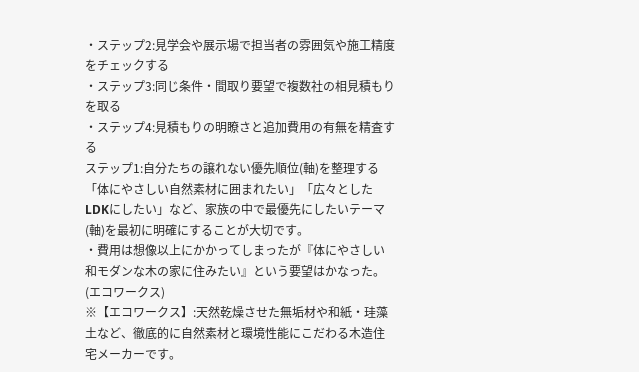・ステップ2:見学会や展示場で担当者の雰囲気や施工精度をチェックする
・ステップ3:同じ条件・間取り要望で複数社の相見積もりを取る
・ステップ4:見積もりの明瞭さと追加費用の有無を精査する
ステップ1:自分たちの譲れない優先順位(軸)を整理する
「体にやさしい自然素材に囲まれたい」「広々としたLDKにしたい」など、家族の中で最優先にしたいテーマ(軸)を最初に明確にすることが大切です。
・費用は想像以上にかかってしまったが『体にやさしい和モダンな木の家に住みたい』という要望はかなった。
(エコワークス)
※【エコワークス】:天然乾燥させた無垢材や和紙・珪藻土など、徹底的に自然素材と環境性能にこだわる木造住宅メーカーです。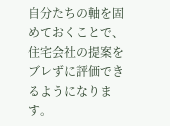自分たちの軸を固めておくことで、住宅会社の提案をブレずに評価できるようになります。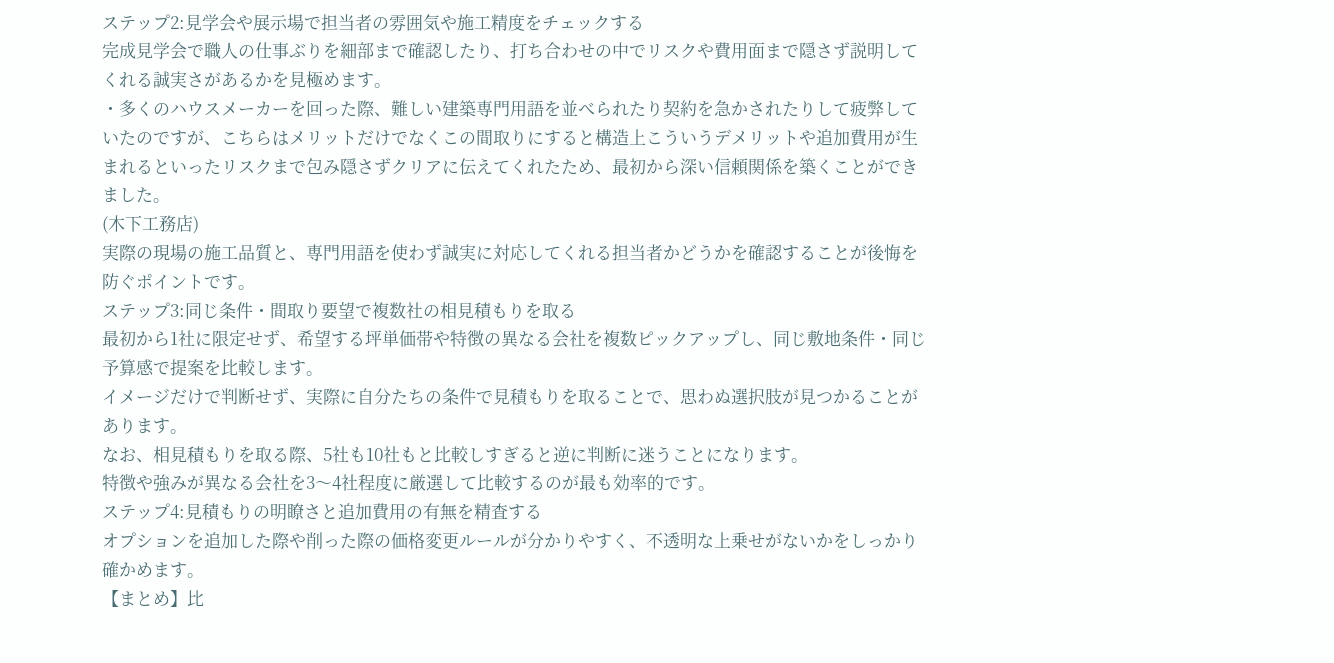ステップ2:見学会や展示場で担当者の雰囲気や施工精度をチェックする
完成見学会で職人の仕事ぶりを細部まで確認したり、打ち合わせの中でリスクや費用面まで隠さず説明してくれる誠実さがあるかを見極めます。
・多くのハウスメーカーを回った際、難しい建築専門用語を並べられたり契約を急かされたりして疲弊していたのですが、こちらはメリットだけでなくこの間取りにすると構造上こういうデメリットや追加費用が生まれるといったリスクまで包み隠さずクリアに伝えてくれたため、最初から深い信頼関係を築くことができました。
(木下工務店)
実際の現場の施工品質と、専門用語を使わず誠実に対応してくれる担当者かどうかを確認することが後悔を防ぐポイントです。
ステップ3:同じ条件・間取り要望で複数社の相見積もりを取る
最初から1社に限定せず、希望する坪単価帯や特徴の異なる会社を複数ピックアップし、同じ敷地条件・同じ予算感で提案を比較します。
イメージだけで判断せず、実際に自分たちの条件で見積もりを取ることで、思わぬ選択肢が見つかることがあります。
なお、相見積もりを取る際、5社も10社もと比較しすぎると逆に判断に迷うことになります。
特徴や強みが異なる会社を3〜4社程度に厳選して比較するのが最も効率的です。
ステップ4:見積もりの明瞭さと追加費用の有無を精査する
オプションを追加した際や削った際の価格変更ルールが分かりやすく、不透明な上乗せがないかをしっかり確かめます。
【まとめ】比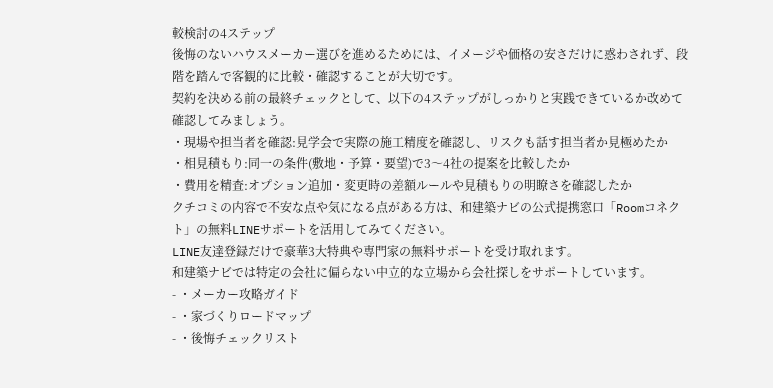較検討の4ステップ
後悔のないハウスメーカー選びを進めるためには、イメージや価格の安さだけに惑わされず、段階を踏んで客観的に比較・確認することが大切です。
契約を決める前の最終チェックとして、以下の4ステップがしっかりと実践できているか改めて確認してみましょう。
・現場や担当者を確認:見学会で実際の施工精度を確認し、リスクも話す担当者か見極めたか
・相見積もり:同一の条件(敷地・予算・要望)で3〜4社の提案を比較したか
・費用を精査:オプション追加・変更時の差額ルールや見積もりの明瞭さを確認したか
クチコミの内容で不安な点や気になる点がある方は、和建築ナビの公式提携窓口「Roomコネクト」の無料LINEサポートを活用してみてください。
LINE友達登録だけで豪華3大特典や専門家の無料サポートを受け取れます。
和建築ナビでは特定の会社に偏らない中立的な立場から会社探しをサポートしています。
- ・メーカー攻略ガイド
- ・家づくりロードマップ
- ・後悔チェックリスト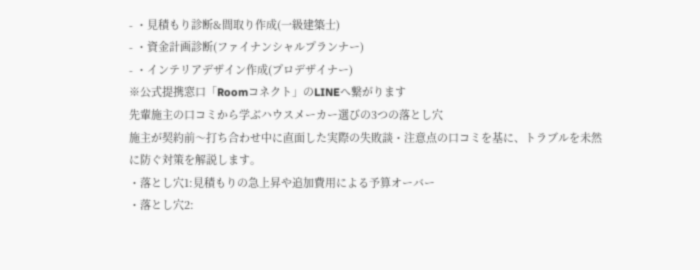- ・見積もり診断&間取り作成(一級建築士)
- ・資金計画診断(ファイナンシャルプランナー)
- ・インテリアデザイン作成(プロデザイナー)
※公式提携窓口「Roomコネクト」のLINEへ繋がります
先輩施主の口コミから学ぶハウスメーカー選びの3つの落とし穴
施主が契約前〜打ち合わせ中に直面した実際の失敗談・注意点の口コミを基に、トラブルを未然に防ぐ対策を解説します。
・落とし穴1:見積もりの急上昇や追加費用による予算オーバー
・落とし穴2: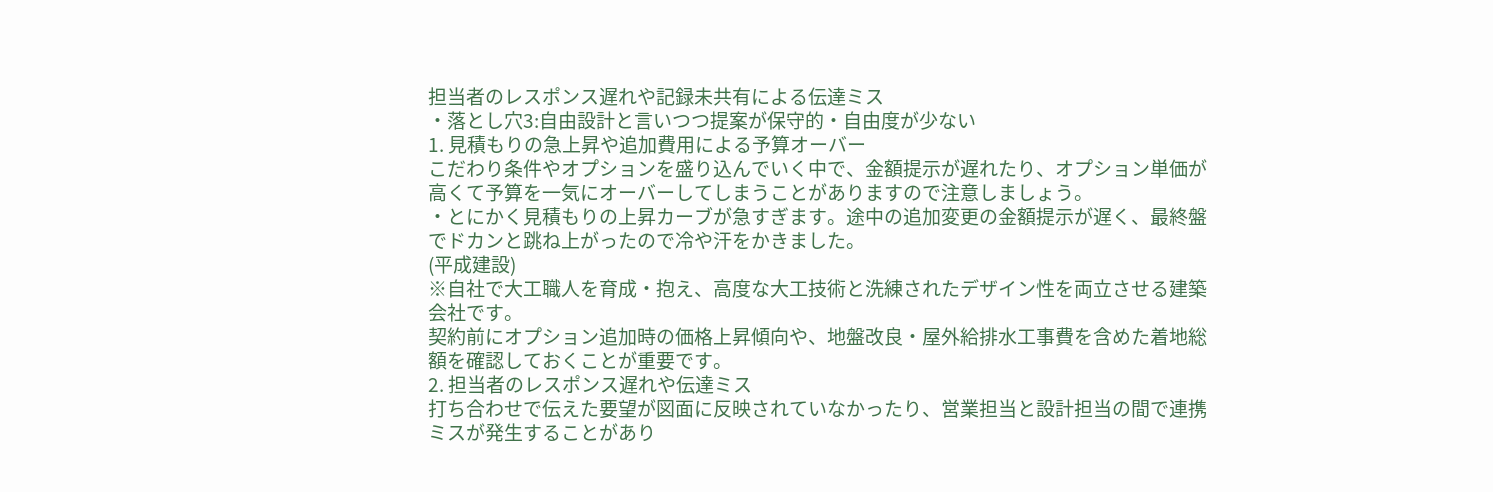担当者のレスポンス遅れや記録未共有による伝達ミス
・落とし穴3:自由設計と言いつつ提案が保守的・自由度が少ない
1. 見積もりの急上昇や追加費用による予算オーバー
こだわり条件やオプションを盛り込んでいく中で、金額提示が遅れたり、オプション単価が高くて予算を一気にオーバーしてしまうことがありますので注意しましょう。
・とにかく見積もりの上昇カーブが急すぎます。途中の追加変更の金額提示が遅く、最終盤でドカンと跳ね上がったので冷や汗をかきました。
(平成建設)
※自社で大工職人を育成・抱え、高度な大工技術と洗練されたデザイン性を両立させる建築会社です。
契約前にオプション追加時の価格上昇傾向や、地盤改良・屋外給排水工事費を含めた着地総額を確認しておくことが重要です。
2. 担当者のレスポンス遅れや伝達ミス
打ち合わせで伝えた要望が図面に反映されていなかったり、営業担当と設計担当の間で連携ミスが発生することがあり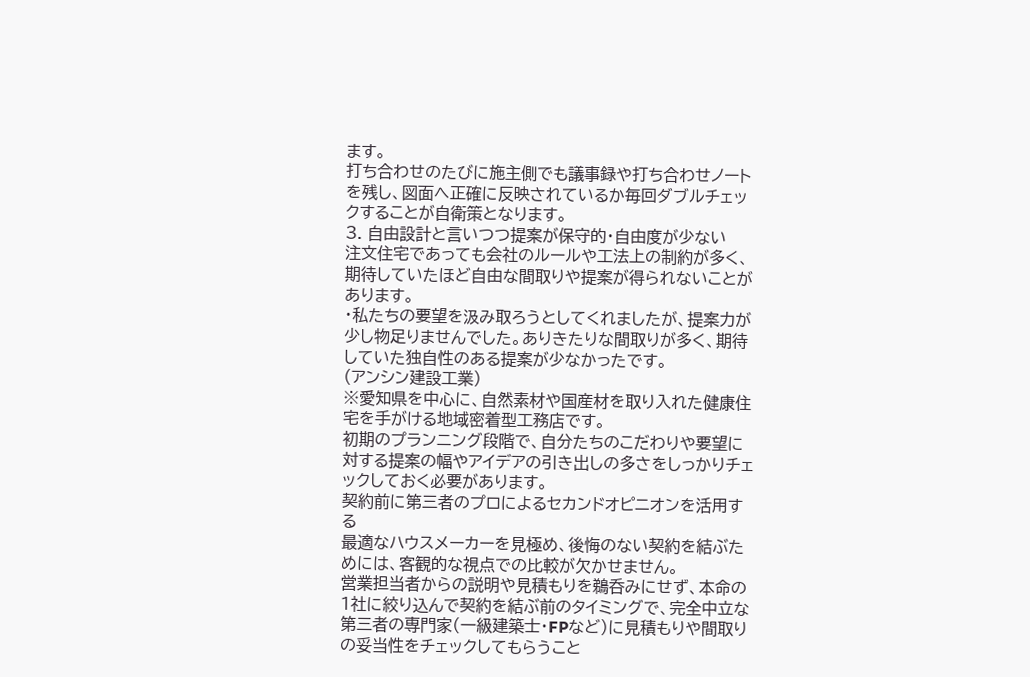ます。
打ち合わせのたびに施主側でも議事録や打ち合わせノートを残し、図面へ正確に反映されているか毎回ダブルチェックすることが自衛策となります。
3. 自由設計と言いつつ提案が保守的・自由度が少ない
注文住宅であっても会社のルールや工法上の制約が多く、期待していたほど自由な間取りや提案が得られないことがあります。
・私たちの要望を汲み取ろうとしてくれましたが、提案力が少し物足りませんでした。ありきたりな間取りが多く、期待していた独自性のある提案が少なかったです。
(アンシン建設工業)
※愛知県を中心に、自然素材や国産材を取り入れた健康住宅を手がける地域密着型工務店です。
初期のプランニング段階で、自分たちのこだわりや要望に対する提案の幅やアイデアの引き出しの多さをしっかりチェックしておく必要があります。
契約前に第三者のプロによるセカンドオピニオンを活用する
最適なハウスメーカーを見極め、後悔のない契約を結ぶためには、客観的な視点での比較が欠かせません。
営業担当者からの説明や見積もりを鵜呑みにせず、本命の1社に絞り込んで契約を結ぶ前のタイミングで、完全中立な第三者の専門家(一級建築士・FPなど)に見積もりや間取りの妥当性をチェックしてもらうこと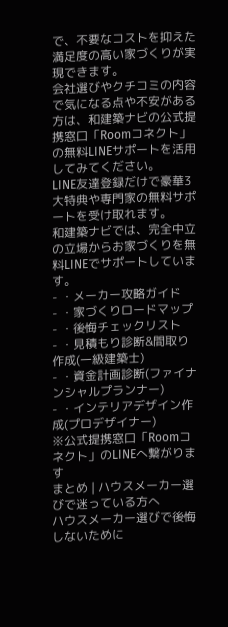で、不要なコストを抑えた満足度の高い家づくりが実現できます。
会社選びやクチコミの内容で気になる点や不安がある方は、和建築ナビの公式提携窓口「Roomコネクト」の無料LINEサポートを活用してみてください。
LINE友達登録だけで豪華3大特典や専門家の無料サポートを受け取れます。
和建築ナビでは、完全中立の立場からお家づくりを無料LINEでサポートしています。
- ・メーカー攻略ガイド
- ・家づくりロードマップ
- ・後悔チェックリスト
- ・見積もり診断&間取り作成(一級建築士)
- ・資金計画診断(ファイナンシャルプランナー)
- ・インテリアデザイン作成(プロデザイナー)
※公式提携窓口「Roomコネクト」のLINEへ繋がります
まとめ | ハウスメーカー選びで迷っている方へ
ハウスメーカー選びで後悔しないために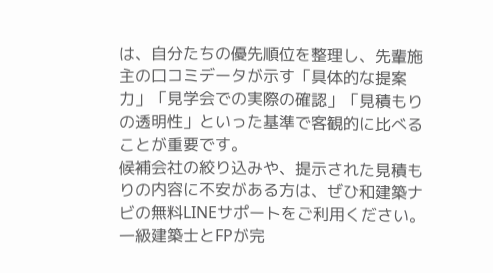は、自分たちの優先順位を整理し、先輩施主の口コミデータが示す「具体的な提案力」「見学会での実際の確認」「見積もりの透明性」といった基準で客観的に比べることが重要です。
候補会社の絞り込みや、提示された見積もりの内容に不安がある方は、ぜひ和建築ナビの無料LINEサポートをご利用ください。
一級建築士とFPが完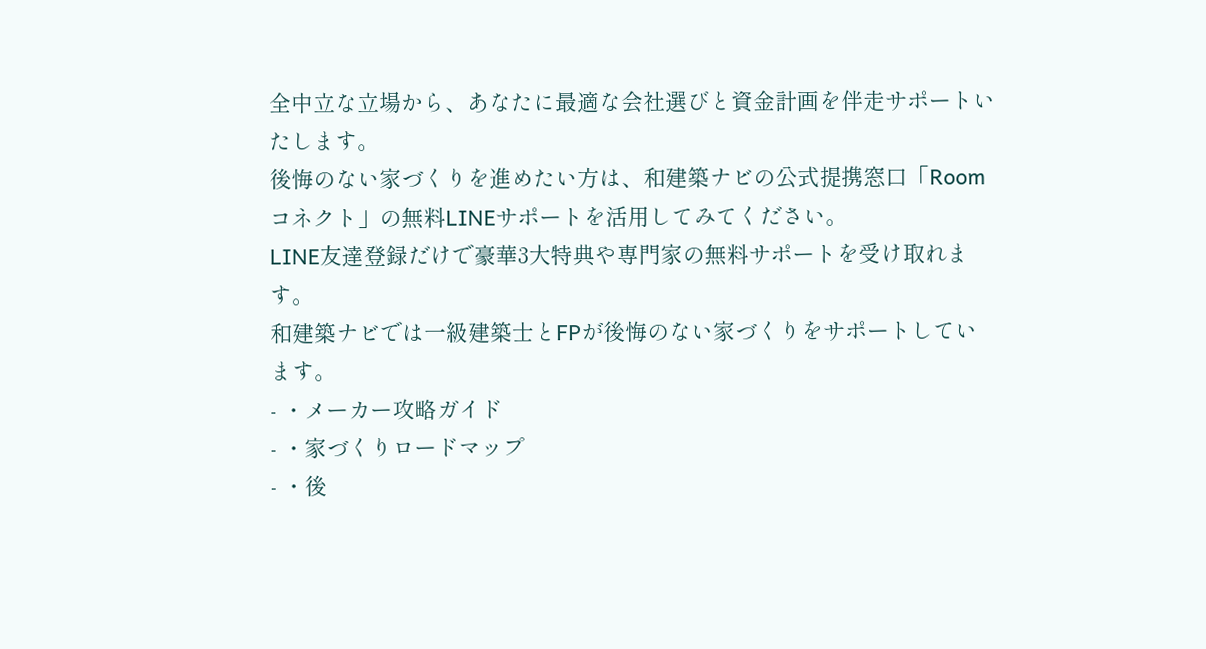全中立な立場から、あなたに最適な会社選びと資金計画を伴走サポートいたします。
後悔のない家づくりを進めたい方は、和建築ナビの公式提携窓口「Roomコネクト」の無料LINEサポートを活用してみてください。
LINE友達登録だけで豪華3大特典や専門家の無料サポートを受け取れます。
和建築ナビでは一級建築士とFPが後悔のない家づくりをサポートしています。
- ・メーカー攻略ガイド
- ・家づくりロードマップ
- ・後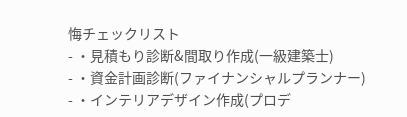悔チェックリスト
- ・見積もり診断&間取り作成(一級建築士)
- ・資金計画診断(ファイナンシャルプランナー)
- ・インテリアデザイン作成(プロデ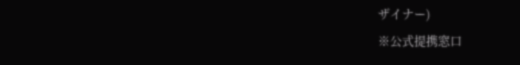ザイナー)
※公式提携窓口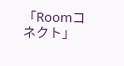「Roomコネクト」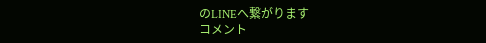のLINEへ繋がります
コメント